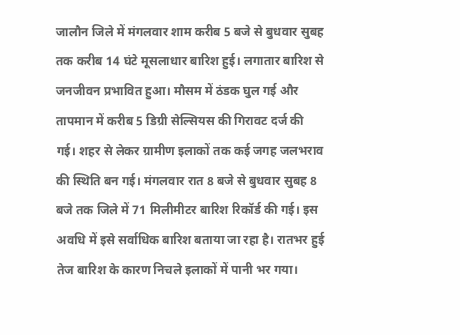जालौन जिले में मंगलवार शाम करीब 5 बजे से बुधवार सुबह तक करीब 14 घंटे मूसलाधार बारिश हुई। लगातार बारिश से जनजीवन प्रभावित हुआ। मौसम में ठंडक घुल गई और तापमान में करीब 5 डिग्री सेल्सियस की गिरावट दर्ज की गई। शहर से लेकर ग्रामीण इलाकों तक कई जगह जलभराव की स्थिति बन गई। मंगलवार रात 8 बजे से बुधवार सुबह 8 बजे तक जिले में 71 मिलीमीटर बारिश रिकॉर्ड की गई। इस अवधि में इसे सर्वाधिक बारिश बताया जा रहा है। रातभर हुई तेज बारिश के कारण निचले इलाकों में पानी भर गया।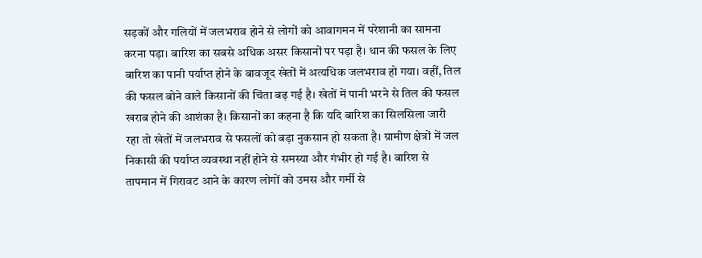सड़कों और गलियों में जलभराव होने से लोगों को आवागमन में परेशानी का सामना करना पड़ा। बारिश का सबसे अधिक असर किसानों पर पड़ा है। धान की फसल के लिए बारिश का पानी पर्याप्त होने के बावजूद खेतों में अत्यधिक जलभराव हो गया। वहीं, तिल की फसल बोने वाले किसानों की चिंता बढ़ गई है। खेतों में पानी भरने से तिल की फसल खराब होने की आशंका है। किसानों का कहना है कि यदि बारिश का सिलसिला जारी रहा तो खेतों में जलभराव से फसलों को बड़ा नुकसान हो सकता है। ग्रामीण क्षेत्रों में जल निकासी की पर्याप्त व्यवस्था नहीं होने से समस्या और गंभीर हो गई है। बारिश से तापमान में गिरावट आने के कारण लोगों को उमस और गर्मी से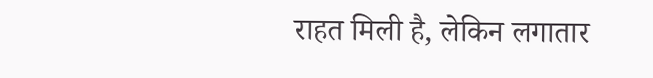राहत मिली है, लेकिन लगातार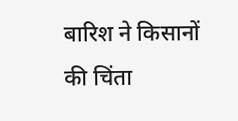बारिश ने किसानों की चिंता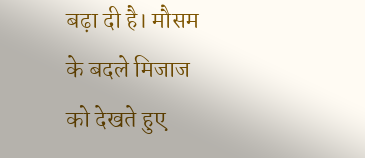बढ़ा दी है। मौसम के बदले मिजाज को देखते हुए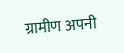ग्रामीण अपनी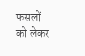फसलों को लेकर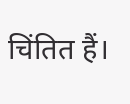चिंतित हैं।